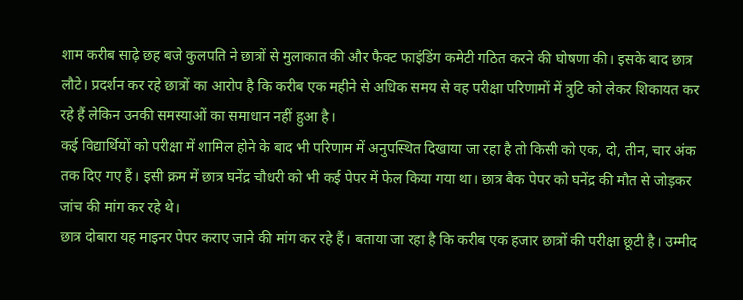शाम करीब साढ़े छह बजे कुलपति ने छात्रों से मुलाकात की और फैक्ट फाइंडिंग कमेटी गठित करने की घोषणा की। इसके बाद छात्र लौटे। प्रदर्शन कर रहे छात्रों का आरोप है कि करीब एक महीने से अधिक समय से वह परीक्षा परिणामों में त्रुटि को लेकर शिकायत कर रहे हैं लेकिन उनकी समस्याओं का समाधान नहीं हुआ है।
कई विद्यार्थियों को परीक्षा में शामिल होने के बाद भी परिणाम में अनुपस्थित दिखाया जा रहा है तो किसी को एक, दो, तीन, चार अंक तक दिए गए हैं। इसी क्रम में छात्र घनेंद्र चौधरी को भी कई पेपर में फेल किया गया था। छात्र बैक पेपर को घनेंद्र की मौत से जोड़कर जांच की मांग कर रहे थे।
छात्र दोबारा यह माइनर पेपर कराए जाने की मांग कर रहे हैं। बताया जा रहा है कि करीब एक हजार छात्रों की परीक्षा छूटी है। उम्मीद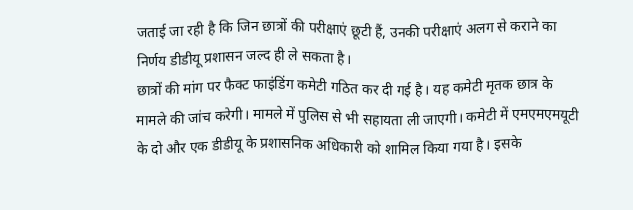जताई जा रही है कि जिन छात्रों की परीक्षाएं छूटी हैं, उनकी परीक्षाएं अलग से कराने का निर्णय डीडीयू प्रशासन जल्द ही ले सकता है।
छात्रों की मांग पर फैक्ट फाइंडिंग कमेटी गठित कर दी गई है। यह कमेटी मृतक छात्र के मामले की जांच करेगी। मामले में पुलिस से भी सहायता ली जाएगी। कमेटी में एमएमएमयूटी के दो और एक डीडीयू के प्रशासनिक अधिकारी को शामिल किया गया है। इसके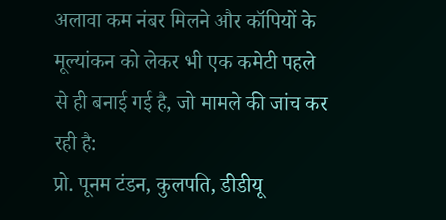अलावा कम नंबर मिलने और कॉपियों के मूल्यांकन को लेकर भी एक कमेटी पहले से ही बनाई गई है, जो मामले की जांच कर रही है:
प्रो. पूनम टंडन, कुलपति, डीडीयू